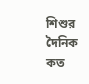শিশুর দৈনিক কত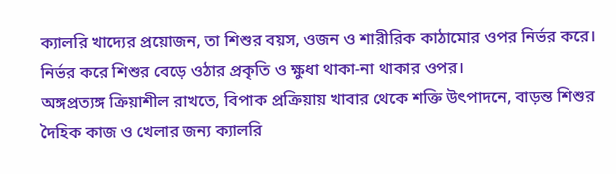ক্যালরি খাদ্যের প্রয়োজন, তা শিশুর বয়স, ওজন ও শারীরিক কাঠামোর ওপর নির্ভর করে। নির্ভর করে শিশুর বেড়ে ওঠার প্রকৃতি ও ক্ষুধা থাকা-না থাকার ওপর।
অঙ্গপ্রত্যঙ্গ ক্রিয়াশীল রাখতে, বিপাক প্রক্রিয়ায় খাবার থেকে শক্তি উৎপাদনে, বাড়ন্ত শিশুর দৈহিক কাজ ও খেলার জন্য ক্যালরি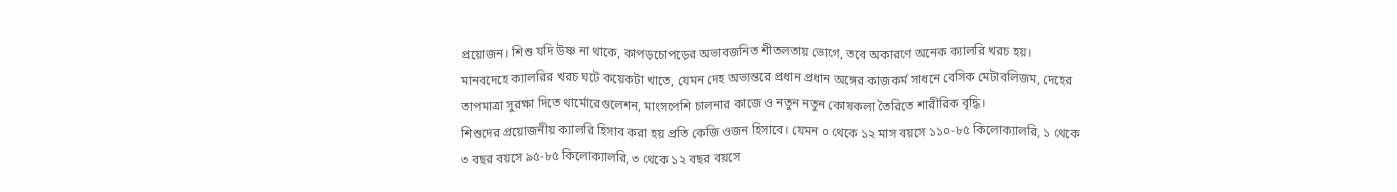প্রয়োজন। শিশু যদি উষ্ণ না থাকে, কাপড়চোপড়ের অভাবজনিত শীতলতায় ভোগে, তবে অকারণে অনেক ক্যালরি খরচ হয়।
মানবদেহে ক্যালরির খরচ ঘটে কয়েকটা খাতে, যেমন দেহ অভ্যন্তরে প্রধান প্রধান অঙ্গের কাজকর্ম সাধনে বেসিক মেটাবলিজম, দেহের তাপমাত্রা সুরক্ষা দিতে থার্মোরেগুলেশন, মাংসপেশি চালনার কাজে ও নতুন নতুন কোষকলা তৈরিতে শারীরিক বৃদ্ধি।
শিশুদের প্রয়োজনীয় ক্যালরি হিসাব করা হয় প্রতি কেজি ওজন হিসাবে। যেমন ০ থেকে ১২ মাস বয়সে ১১০-৮৫ কিলোক্যালরি, ১ থেকে ৩ বছর বয়সে ৯৫-৮৫ কিলোক্যালরি, ৩ থেকে ১২ বছর বয়সে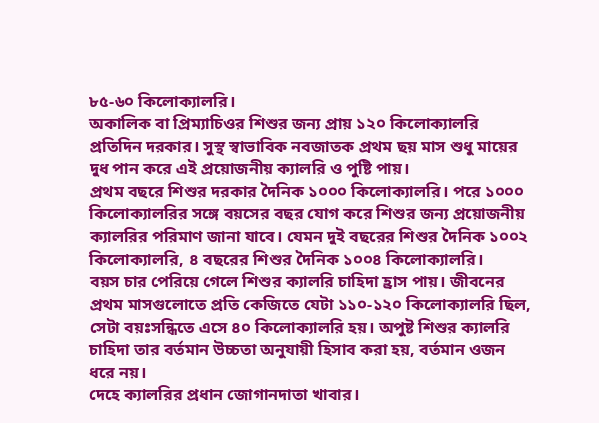৮৫-৬০ কিলোক্যালরি।
অকালিক বা প্রিম্যাচিওর শিশুর জন্য প্রায় ১২০ কিলোক্যালরি প্রতিদিন দরকার। সুস্থ স্বাভাবিক নবজাতক প্রথম ছয় মাস শুধু মায়ের দুধ পান করে এই প্রয়োজনীয় ক্যালরি ও পুষ্টি পায়।
প্রথম বছরে শিশুর দরকার দৈনিক ১০০০ কিলোক্যালরি। পরে ১০০০ কিলোক্যালরির সঙ্গে বয়সের বছর যোগ করে শিশুর জন্য প্রয়োজনীয় ক্যালরির পরিমাণ জানা যাবে। যেমন দুই বছরের শিশুর দৈনিক ১০০২ কিলোক্যালরি, ৪ বছরের শিশুর দৈনিক ১০০৪ কিলোক্যালরি।
বয়স চার পেরিয়ে গেলে শিশুর ক্যালরি চাহিদা হ্রাস পায়। জীবনের প্রথম মাসগুলোতে প্রতি কেজিতে যেটা ১১০-১২০ কিলোক্যালরি ছিল, সেটা বয়ঃসন্ধিতে এসে ৪০ কিলোক্যালরি হয়। অপুষ্ট শিশুর ক্যালরি চাহিদা তার বর্তমান উচ্চতা অনুযায়ী হিসাব করা হয়, বর্তমান ওজন ধরে নয়।
দেহে ক্যালরির প্রধান জোগানদাতা খাবার।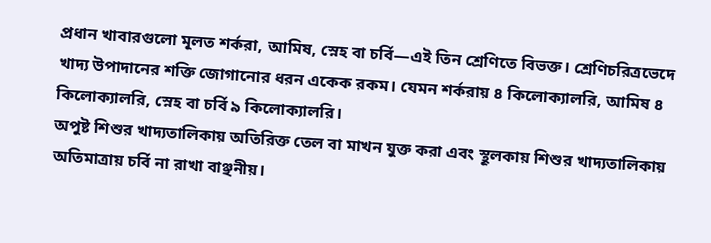প্রধান খাবারগুলো মূলত শর্করা, আমিষ, স্নেহ বা চর্বি—এই তিন শ্রেণিতে বিভক্ত। শ্রেণিচরিত্রভেদে খাদ্য উপাদানের শক্তি জোগানোর ধরন একেক রকম। যেমন শর্করায় ৪ কিলোক্যালরি, আমিষ ৪ কিলোক্যালরি, স্নেহ বা চর্বি ৯ কিলোক্যালরি।
অপুষ্ট শিশুর খাদ্যতালিকায় অতিরিক্ত তেল বা মাখন যুক্ত করা এবং স্থূলকায় শিশুর খাদ্যতালিকায় অতিমাত্রায় চর্বি না রাখা বাঞ্ছনীয়।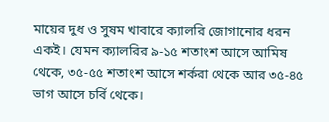মায়ের দুধ ও সুষম খাবারে ক্যালরি জোগানোর ধরন একই। যেমন ক্যালরির ৯-১৫ শতাংশ আসে আমিষ থেকে, ৩৫-৫৫ শতাংশ আসে শর্করা থেকে আর ৩৫-৪৫ ভাগ আসে চর্বি থেকে।